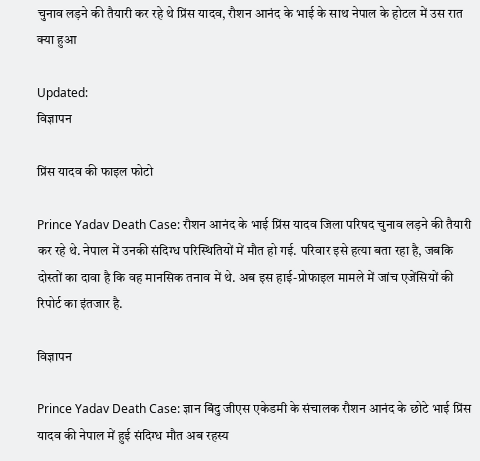चुनाव लड़ने की तैयारी कर रहे थे प्रिंस यादव, रौशन आनंद के भाई के साथ नेपाल के होटल में उस रात क्या हुआ

Updated:
विज्ञापन

प्रिंस यादव की फाइल फोटो

Prince Yadav Death Case: रौशन आनंद के भाई प्रिंस यादव जिला परिषद चुनाव लड़ने की तैयारी कर रहे थे. नेपाल में उनकी संदिग्ध परिस्थितियों में मौत हो गई. परिवार इसे हत्या बता रहा है, जबकि दोस्तों का दावा है कि वह मानसिक तनाव में थे. अब इस हाई-प्रोफाइल मामले में जांच एजेंसियों की रिपोर्ट का इंतजार है.

विज्ञापन

Prince Yadav Death Case: ज्ञान बिंदु जीएस एकेडमी के संचालक रौशन आनंद के छोटे भाई प्रिंस यादव की नेपाल में हुई संदिग्ध मौत अब रहस्य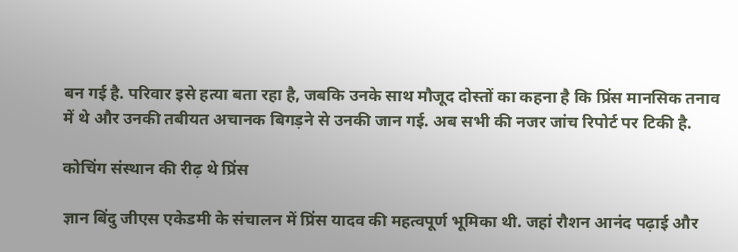बन गई है. परिवार इसे हत्या बता रहा है, जबकि उनके साथ मौजूद दोस्तों का कहना है कि प्रिंस मानसिक तनाव में थे और उनकी तबीयत अचानक बिगड़ने से उनकी जान गई. अब सभी की नजर जांच रिपोर्ट पर टिकी है.

कोचिंग संस्थान की रीढ़ थे प्रिंस

ज्ञान बिंदु जीएस एकेडमी के संचालन में प्रिंस यादव की महत्वपूर्ण भूमिका थी. जहां रौशन आनंद पढ़ाई और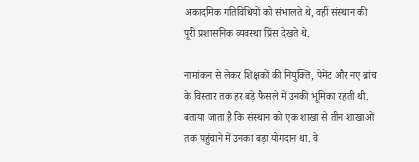अकादमिक गतिविधियों को संभालते थे, वहीं संस्थान की पूरी प्रशासनिक व्यवस्था प्रिंस देखते थे.

नामांकन से लेकर शिक्षकों की नियुक्ति, पेमेंट और नए ब्रांच के विस्तार तक हर बड़े फैसले में उनकी भूमिका रहती थी. बताया जाता है कि संस्थान को एक शाखा से तीन शाखाओं तक पहुंचाने में उनका बड़ा योगदान था. वे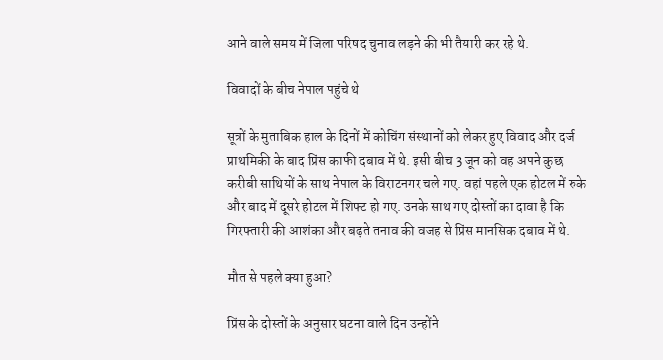आने वाले समय में जिला परिषद चुनाव लड़ने की भी तैयारी कर रहे थे.

विवादों के बीच नेपाल पहुंचे थे

सूत्रों के मुताबिक हाल के दिनों में कोचिंग संस्थानों को लेकर हुए विवाद और दर्ज प्राथमिकी के बाद प्रिंस काफी दबाव में थे. इसी बीच 3 जून को वह अपने कुछ करीबी साथियों के साथ नेपाल के विराटनगर चले गए. वहां पहले एक होटल में रुके और बाद में दूसरे होटल में शिफ्ट हो गए. उनके साथ गए दोस्तों का दावा है कि गिरफ्तारी की आशंका और बढ़ते तनाव की वजह से प्रिंस मानसिक दबाव में थे.

मौत से पहले क्या हुआ?

प्रिंस के दोस्तों के अनुसार घटना वाले दिन उन्होंने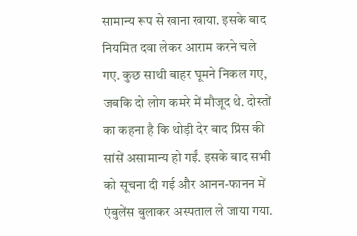सामान्य रूप से खाना खाया. इसके बाद नियमित दवा लेकर आराम करने चले गए. कुछ साथी बाहर घूमने निकल गए, जबकि दो लोग कमरे में मौजूद थे. दोस्तों का कहना है कि थोड़ी देर बाद प्रिंस की सांसें असामान्य हो गईं. इसके बाद सभी को सूचना दी गई और आनन-फानन में एंबुलेंस बुलाकर अस्पताल ले जाया गया.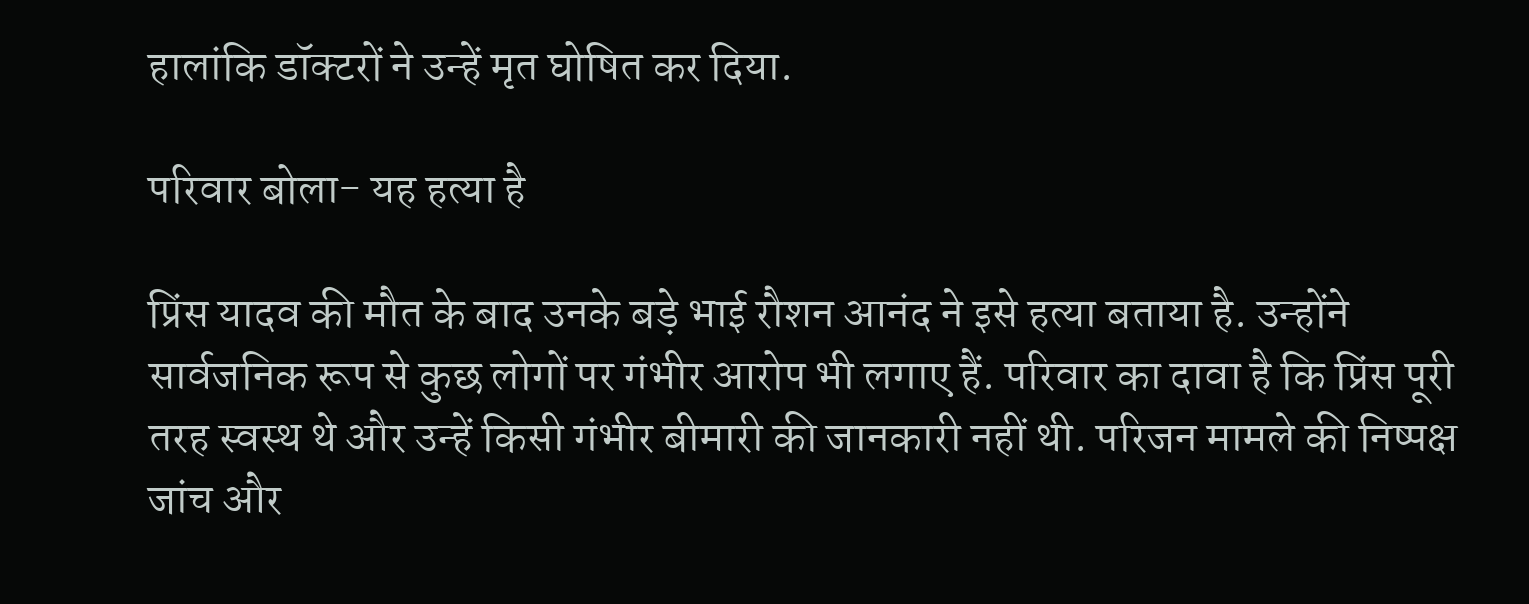हालांकि डॉक्टरों ने उन्हें मृत घोषित कर दिया.

परिवार बोला- यह हत्या है

प्रिंस यादव की मौत के बाद उनके बड़े भाई रौशन आनंद ने इसे हत्या बताया है. उन्होंने सार्वजनिक रूप से कुछ लोगों पर गंभीर आरोप भी लगाए हैं. परिवार का दावा है कि प्रिंस पूरी तरह स्वस्थ थे और उन्हें किसी गंभीर बीमारी की जानकारी नहीं थी. परिजन मामले की निष्पक्ष जांच और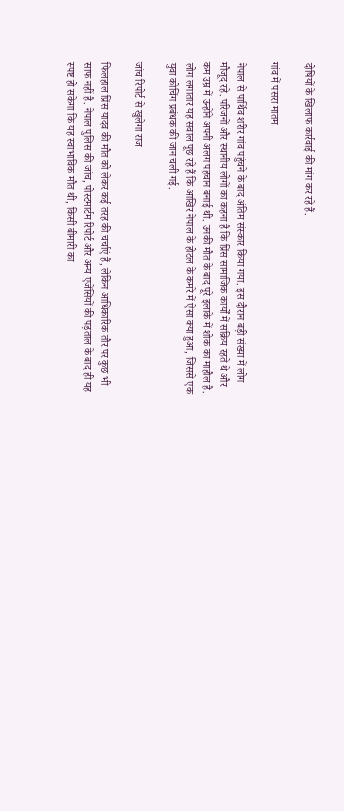दोषियों के खिलाफ कार्रवाई की मांग कर रहे हैं.

गांव में पसरा मातम

नेपाल से पार्थिव शरीर गांव पहुंचने के बाद अंतिम संस्कार किया गया. इस दौरान बड़ी संख्या में लोग मौजूद रहे. परिजनों और स्थानीय लोगों का कहना है कि प्रिंस सामाजिक कार्यों में सक्रिय रहते थे और कम उम्र में उन्होंने अपनी अलग पहचान बनाई थी. उनकी मौत के बाद पूरे इलाके में शोक का माहौल है. लोग लगातार यह सवाल पूछ रहे हैं कि आखिर नेपाल के होटल के कमरे में ऐसा क्या हुआ, जिससे एक युवा कोचिंग प्रबंधक की जान चली गई.

जांच रिपोर्ट से खुलेगा राज

फिलहाल प्रिंस यादव की मौत को लेकर कई तरह की चर्चाएं हैं, लेकिन आधिकारिक तौर पर कुछ भी साफ नहीं है. नेपाल पुलिस की जांच, पोस्टमार्टम रिपोर्ट और अन्य एजेंसियों की पड़ताल के बाद ही यह स्पष्ट हो सकेगा कि यह स्वाभाविक मौत थी, किसी बीमारी का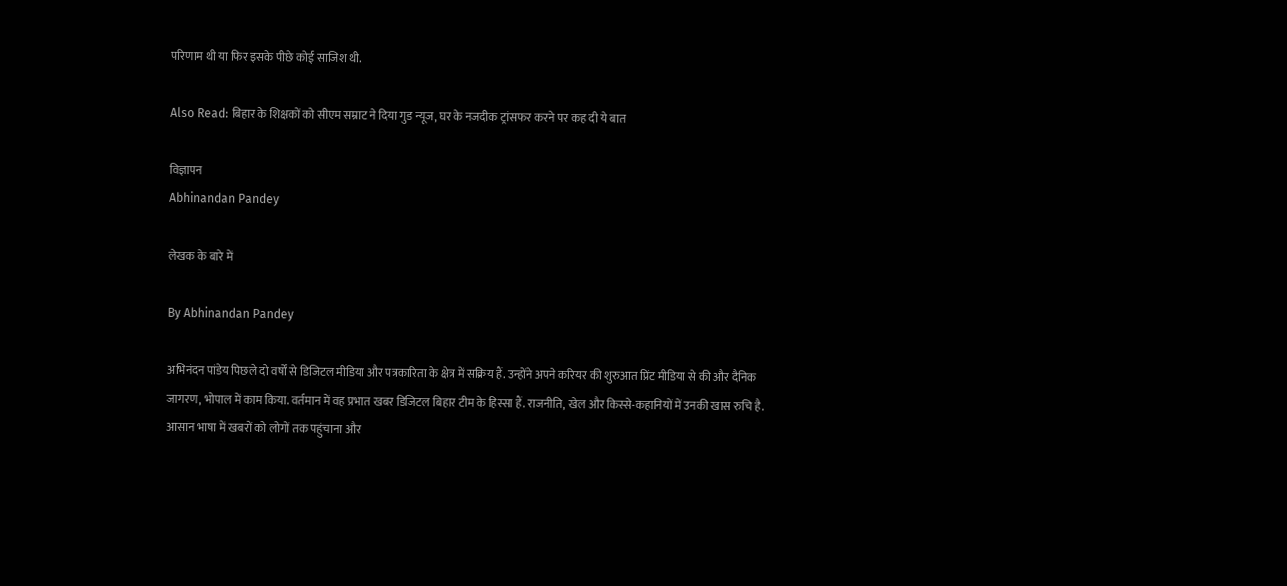परिणाम थी या फिर इसके पीछे कोई साजिश थी.

Also Read: बिहार के शिक्षकों को सीएम सम्राट ने दिया गुड न्यूज, घर के नजदीक ट्रांसफर करने पर कह दी ये बात

विज्ञापन
Abhinandan Pandey

लेखक के बारे में

By Abhinandan Pandey

अभिनंदन पांडेय पिछले दो वर्षों से डिजिटल मीडिया और पत्रकारिता के क्षेत्र में सक्रिय हैं. उन्होंने अपने करियर की शुरुआत प्रिंट मीडिया से की और दैनिक जागरण, भोपाल में काम किया. वर्तमान में वह प्रभात खबर डिजिटल बिहार टीम के हिस्सा हैं. राजनीति, खेल और किस्से-कहानियों में उनकी खास रुचि है. आसान भाषा में खबरों को लोगों तक पहुंचाना और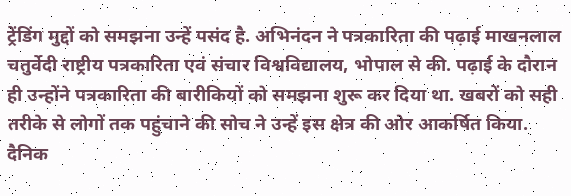ट्रेंडिंग मुद्दों को समझना उन्हें पसंद है. अभिनंदन ने पत्रकारिता की पढ़ाई माखनलाल चतुर्वेदी राष्ट्रीय पत्रकारिता एवं संचार विश्वविद्यालय, भोपाल से की. पढ़ाई के दौरान ही उन्होंने पत्रकारिता की बारीकियों को समझना शुरू कर दिया था. खबरों को सही तरीके से लोगों तक पहुंचाने की सोच ने उन्हें इस क्षेत्र की ओर आकर्षित किया. दैनिक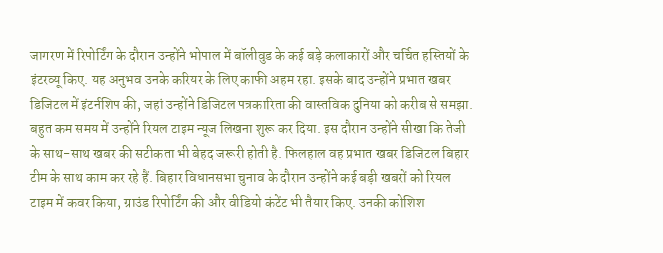जागरण में रिपोर्टिंग के दौरान उन्होंने भोपाल में बॉलीवुड के कई बड़े कलाकारों और चर्चित हस्तियों के इंटरव्यू किए. यह अनुभव उनके करियर के लिए काफी अहम रहा. इसके बाद उन्होंने प्रभात खबर डिजिटल में इंटर्नशिप की, जहां उन्होंने डिजिटल पत्रकारिता की वास्तविक दुनिया को करीब से समझा. बहुत कम समय में उन्होंने रियल टाइम न्यूज लिखना शुरू कर दिया. इस दौरान उन्होंने सीखा कि तेजी के साथ-साथ खबर की सटीकता भी बेहद जरूरी होती है. फिलहाल वह प्रभात खबर डिजिटल बिहार टीम के साथ काम कर रहे हैं. बिहार विधानसभा चुनाव के दौरान उन्होंने कई बड़ी खबरों को रियल टाइम में कवर किया, ग्राउंड रिपोर्टिंग की और वीडियो कंटेंट भी तैयार किए. उनकी कोशिश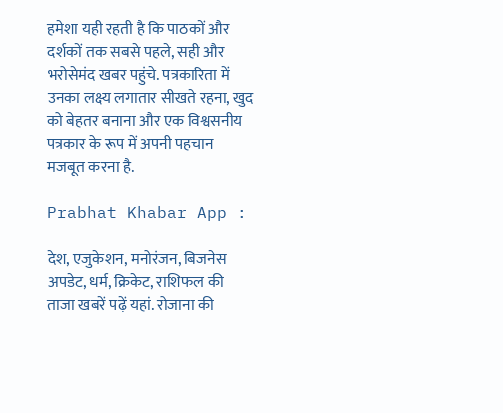हमेशा यही रहती है कि पाठकों और दर्शकों तक सबसे पहले, सही और भरोसेमंद खबर पहुंचे. पत्रकारिता में उनका लक्ष्य लगातार सीखते रहना, खुद को बेहतर बनाना और एक विश्वसनीय पत्रकार के रूप में अपनी पहचान मजबूत करना है.

Prabhat Khabar App :

देश, एजुकेशन, मनोरंजन, बिजनेस अपडेट, धर्म, क्रिकेट, राशिफल की ताजा खबरें पढ़ें यहां. रोजाना की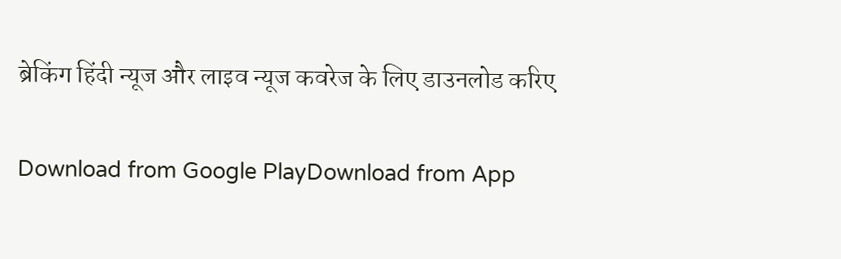ब्रेकिंग हिंदी न्यूज और लाइव न्यूज कवरेज के लिए डाउनलोड करिए

Download from Google PlayDownload from App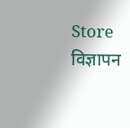Store
विज्ञापन